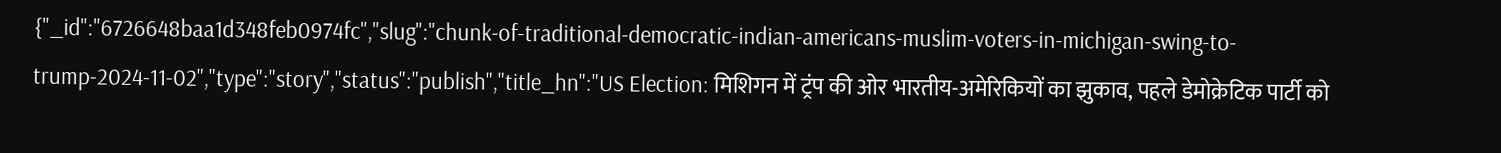{"_id":"6726648baa1d348feb0974fc","slug":"chunk-of-traditional-democratic-indian-americans-muslim-voters-in-michigan-swing-to-trump-2024-11-02","type":"story","status":"publish","title_hn":"US Election: मिशिगन में ट्रंप की ओर भारतीय-अमेरिकियों का झुकाव, पहले डेमोक्रेटिक पार्टी को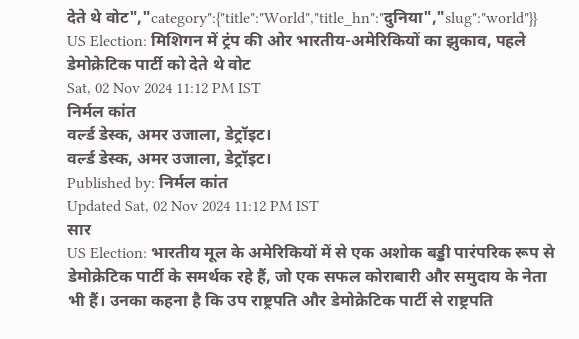देते थे वोट","category":{"title":"World","title_hn":"दुनिया","slug":"world"}}
US Election: मिशिगन में ट्रंप की ओर भारतीय-अमेरिकियों का झुकाव, पहले डेमोक्रेटिक पार्टी को देते थे वोट
Sat, 02 Nov 2024 11:12 PM IST
निर्मल कांत
वर्ल्ड डेस्क, अमर उजाला, डेट्रॉइट।
वर्ल्ड डेस्क, अमर उजाला, डेट्रॉइट।
Published by: निर्मल कांत
Updated Sat, 02 Nov 2024 11:12 PM IST
सार
US Election: भारतीय मूल के अमेरिकियों में से एक अशोक बड्डी पारंपरिक रूप से डेमोक्रेटिक पार्टी के समर्थक रहे हैं, जो एक सफल कोराबारी और समुदाय के नेता भी हैं। उनका कहना है कि उप राष्ट्रपति और डेमोक्रेटिक पार्टी से राष्ट्रपति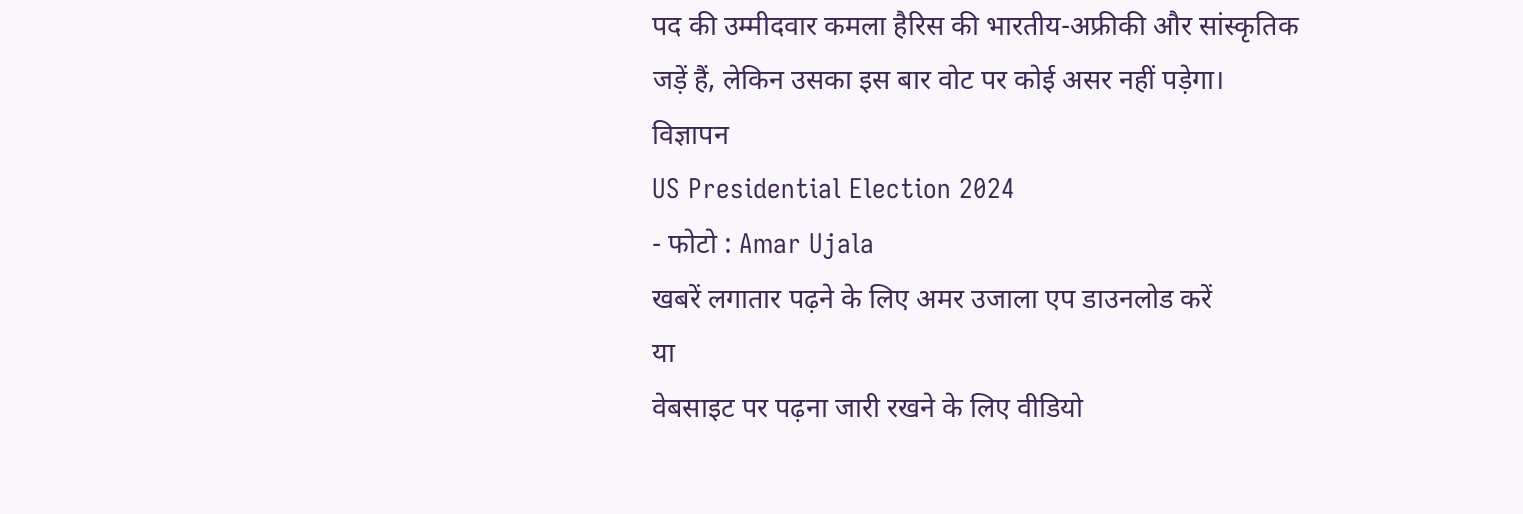पद की उम्मीदवार कमला हैरिस की भारतीय-अफ्रीकी और सांस्कृतिक जड़ें हैं, लेकिन उसका इस बार वोट पर कोई असर नहीं पड़ेगा।
विज्ञापन
US Presidential Election 2024
- फोटो : Amar Ujala
खबरें लगातार पढ़ने के लिए अमर उजाला एप डाउनलोड करें
या
वेबसाइट पर पढ़ना जारी रखने के लिए वीडियो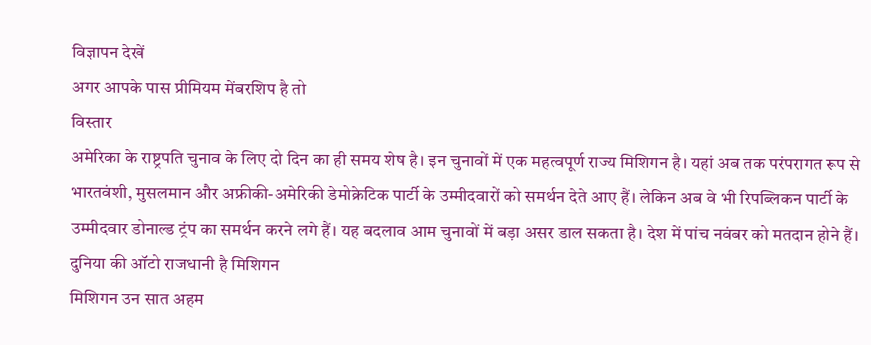विज्ञापन देखें
अगर आपके पास प्रीमियम मेंबरशिप है तो
विस्तार
अमेरिका के राष्ट्रपति चुनाव के लिए दो दिन का ही समय शेष है। इन चुनावों में एक महत्वपूर्ण राज्य मिशिगन है। यहां अब तक परंपरागत रूप से भारतवंशी, मुसलमान और अफ्रीकी-अमेरिकी डेमोक्रेटिक पार्टी के उम्मीदवारों को समर्थन देते आए हैं। लेकिन अब वे भी रिपब्लिकन पार्टी के उम्मीदवार डोनाल्ड ट्रंप का समर्थन करने लगे हैं। यह बदलाव आम चुनावों में बड़ा असर डाल सकता है। देश में पांच नवंबर को मतदान होने हैं।
दुनिया की ऑटो राजधानी है मिशिगन
मिशिगन उन सात अहम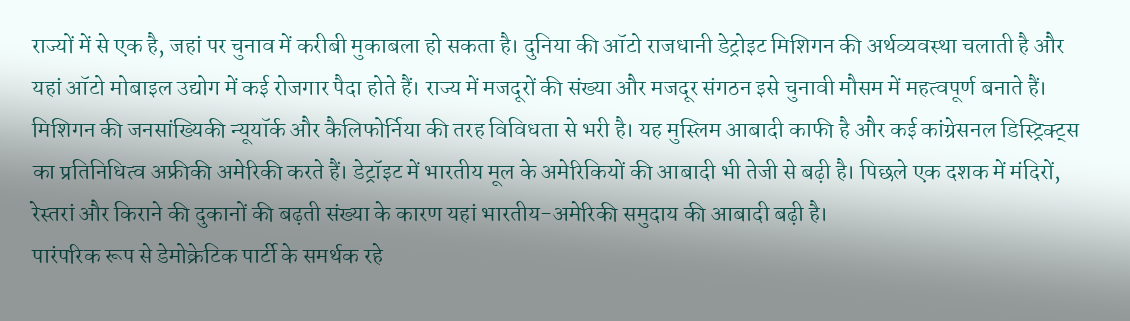राज्यों में से एक है, जहां पर चुनाव में करीबी मुकाबला हो सकता है। दुनिया की ऑटो राजधानी डेट्रोइट मिशिगन की अर्थव्यवस्था चलाती है और यहां ऑटो मोबाइल उद्योग में कई रोजगार पैदा होते हैं। राज्य में मजदूरों की संख्या और मजदूर संगठन इसे चुनावी मौसम में महत्वपूर्ण बनाते हैं। मिशिगन की जनसांख्यिकी न्यूयॉर्क और कैलिफोर्निया की तरह विविधता से भरी है। यह मुस्लिम आबादी काफी है और कई कांग्रेसनल डिस्ट्रिक्ट्स का प्रतिनिधित्व अफ्रीकी अमेरिकी करते हैं। डेट्रॉइट में भारतीय मूल के अमेरिकियों की आबादी भी तेजी से बढ़ी है। पिछले एक दशक में मंदिरों, रेस्तरां और किराने की दुकानों की बढ़ती संख्या के कारण यहां भारतीय-अमेरिकी समुदाय की आबादी बढ़ी है।
पारंपरिक रूप से डेमोक्रेटिक पार्टी के समर्थक रहे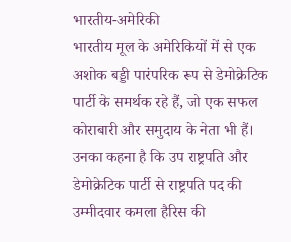भारतीय-अमेरिकी
भारतीय मूल के अमेरिकियों में से एक अशोक बड्डी पारंपरिक रूप से डेमोक्रेटिक पार्टी के समर्थक रहे हैं, जो एक सफल कोराबारी और समुदाय के नेता भी हैं। उनका कहना है कि उप राष्ट्रपति और डेमोक्रेटिक पार्टी से राष्ट्रपति पद की उम्मीदवार कमला हैरिस की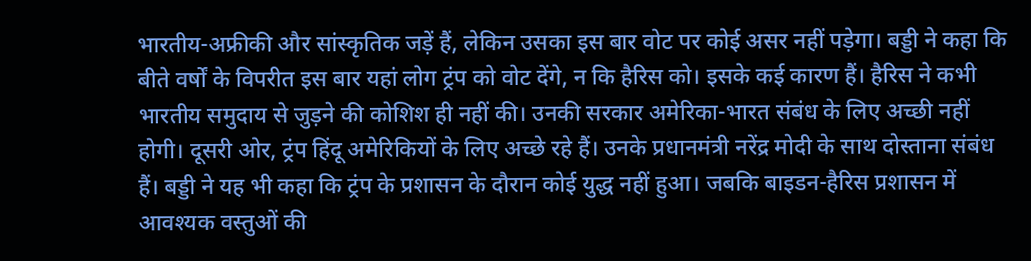भारतीय-अफ्रीकी और सांस्कृतिक जड़ें हैं, लेकिन उसका इस बार वोट पर कोई असर नहीं पड़ेगा। बड्डी ने कहा कि बीते वर्षों के विपरीत इस बार यहां लोग ट्रंप को वोट देंगे, न कि हैरिस को। इसके कई कारण हैं। हैरिस ने कभी भारतीय समुदाय से जुड़ने की कोशिश ही नहीं की। उनकी सरकार अमेरिका-भारत संबंध के लिए अच्छी नहीं होगी। दूसरी ओर, ट्रंप हिंदू अमेरिकियों के लिए अच्छे रहे हैं। उनके प्रधानमंत्री नरेंद्र मोदी के साथ दोस्ताना संबंध हैं। बड्डी ने यह भी कहा कि ट्रंप के प्रशासन के दौरान कोई युद्ध नहीं हुआ। जबकि बाइडन-हैरिस प्रशासन में आवश्यक वस्तुओं की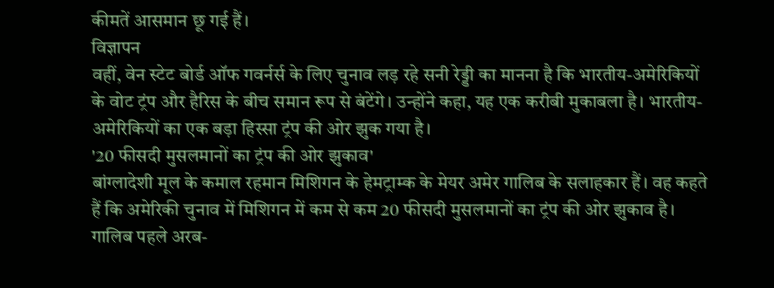कीमतें आसमान छू गई हैं।
विज्ञापन
वहीं, वेन स्टेट बोर्ड ऑफ गवर्नर्स के लिए चुनाव लड़ रहे सनी रेड्डी का मानना है कि भारतीय-अमेरिकियों के वोट ट्रंप और हैरिस के बीच समान रूप से बंटेंगे। उन्होंने कहा, यह एक करीबी मुकाबला है। भारतीय-अमेरिकियों का एक बड़ा हिस्सा ट्रंप की ओर झुक गया है।
'20 फीसदी मुसलमानों का ट्रंप की ओर झुकाव'
बांग्लादेशी मूल के कमाल रहमान मिशिगन के हेमट्राम्क के मेयर अमेर गालिब के सलाहकार हैं। वह कहते हैं कि अमेरिकी चुनाव में मिशिगन में कम से कम 20 फीसदी मुसलमानों का ट्रंप की ओर झुकाव है। गालिब पहले अरब-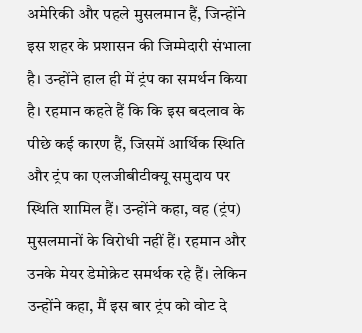अमेरिकी और पहले मुसलमान हैं, जिन्होंने इस शहर के प्रशासन की जिम्मेदारी संभाला है। उन्होंने हाल ही में ट्रंप का समर्थन किया है। रहमान कहते हैं कि कि इस बदलाव के पीछे कई कारण हैं, जिसमें आर्थिक स्थिति और ट्रंप का एलजीबीटीक्यू समुदाय पर स्थिति शामिल हैं। उन्होंने कहा, वह (ट्रंप) मुसलमानों के विरोधी नहीं हैं। रहमान और उनके मेयर डेमोक्रेट समर्थक रहे हैं। लेकिन उन्होंने कहा, मैं इस बार ट्रंप को वोट दे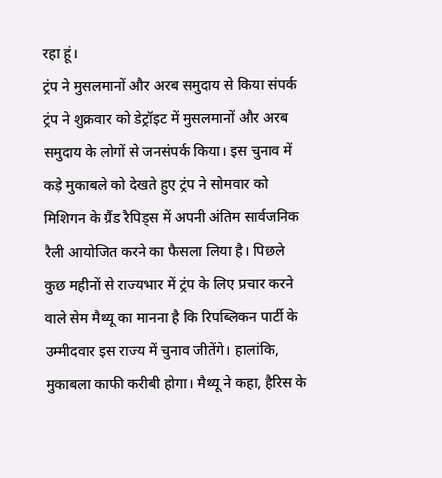रहा हूं।
ट्रंप ने मुसलमानों और अरब समुदाय से किया संपर्क
ट्रंप ने शुक्रवार को डेट्रॉइट में मुसलमानों और अरब समुदाय के लोगों से जनसंपर्क किया। इस चुनाव में कड़े मुकाबले को देखते हुए ट्रंप ने सोमवार को मिशिगन के ग्रैंड रैपिड्स में अपनी अंतिम सार्वजनिक रैली आयोजित करने का फैसला लिया है। पिछले कुछ महीनों से राज्यभार में ट्रंप के लिए प्रचार करने वाले सेम मैथ्यू का मानना है कि रिपब्लिकन पार्टी के उम्मीदवार इस राज्य में चुनाव जीतेंगे। हालांकि, मुकाबला काफी करीबी होगा। मैथ्यू ने कहा, हैरिस के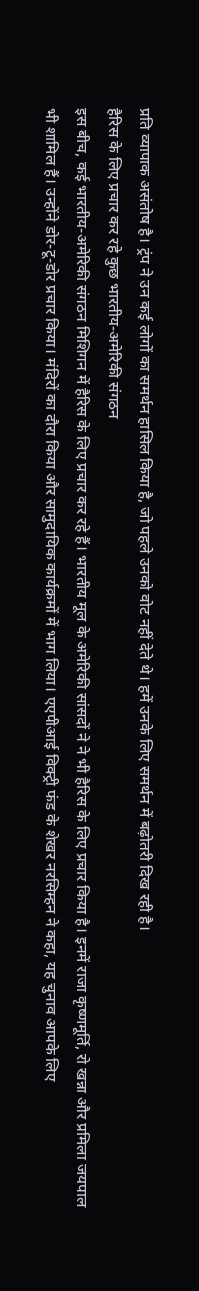प्रति व्यापाक असंतोष है। ट्रंप ने उन कई लोगों का समर्थन हासिल किया है, जो पहले उनको वोट नहीं देते थे। हमें उनके लिए समर्थन में बढ़ोतरी दिख रही है।
हैरिस के लिए प्रचार कर रहे कुछ भारतीय-अमेरिकी संगठन
इस बीच, कई भारतीय-अमेरिकी संगठन मिशिगन में हैरिस के लिए प्रचार कर रहे हैं। भारतीय मूल के अमेरिकी सांसदों ने ने भी हैरिस के लिए प्रचार किया है। इनमें राजा कृष्णमूर्ति, रो खन्ना और प्रमिला जयपाल भी शामिल हैं। उन्होंने डोर-टू-डोर प्रचार किया। मंदिरों का दौरा किया और सामुदायिक कार्यक्रमों में भाग लिया। एएपीआई विक्ट्री फंड के शेखर नरसिम्हन ने कहा, यह चुनाव आपके लिए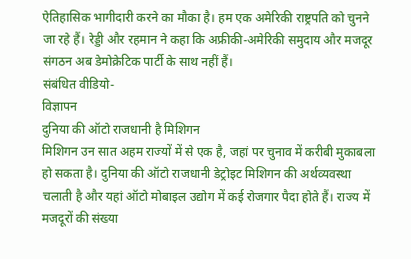ऐतिहासिक भागीदारी करने का मौका है। हम एक अमेरिकी राष्ट्रपति को चुनने जा रहे हैं। रेड्डी और रहमान ने कहा कि अफ्रीकी-अमेरिकी समुदाय और मजदूर संगठन अब डेमोक्रेटिक पार्टी के साथ नहीं हैं।
संबंधित वीडियो-
विज्ञापन
दुनिया की ऑटो राजधानी है मिशिगन
मिशिगन उन सात अहम राज्यों में से एक है, जहां पर चुनाव में करीबी मुकाबला हो सकता है। दुनिया की ऑटो राजधानी डेट्रोइट मिशिगन की अर्थव्यवस्था चलाती है और यहां ऑटो मोबाइल उद्योग में कई रोजगार पैदा होते हैं। राज्य में मजदूरों की संख्या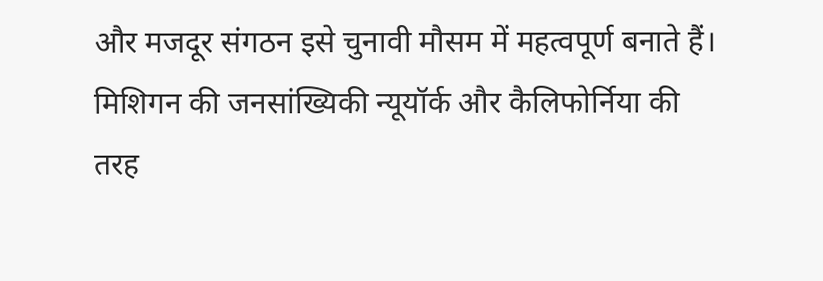और मजदूर संगठन इसे चुनावी मौसम में महत्वपूर्ण बनाते हैं। मिशिगन की जनसांख्यिकी न्यूयॉर्क और कैलिफोर्निया की तरह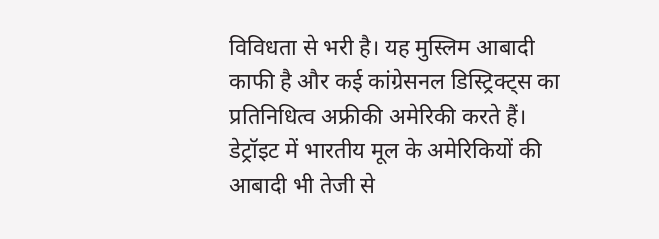विविधता से भरी है। यह मुस्लिम आबादी काफी है और कई कांग्रेसनल डिस्ट्रिक्ट्स का प्रतिनिधित्व अफ्रीकी अमेरिकी करते हैं। डेट्रॉइट में भारतीय मूल के अमेरिकियों की आबादी भी तेजी से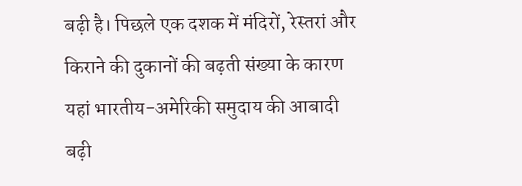बढ़ी है। पिछले एक दशक में मंदिरों, रेस्तरां और किराने की दुकानों की बढ़ती संख्या के कारण यहां भारतीय-अमेरिकी समुदाय की आबादी बढ़ी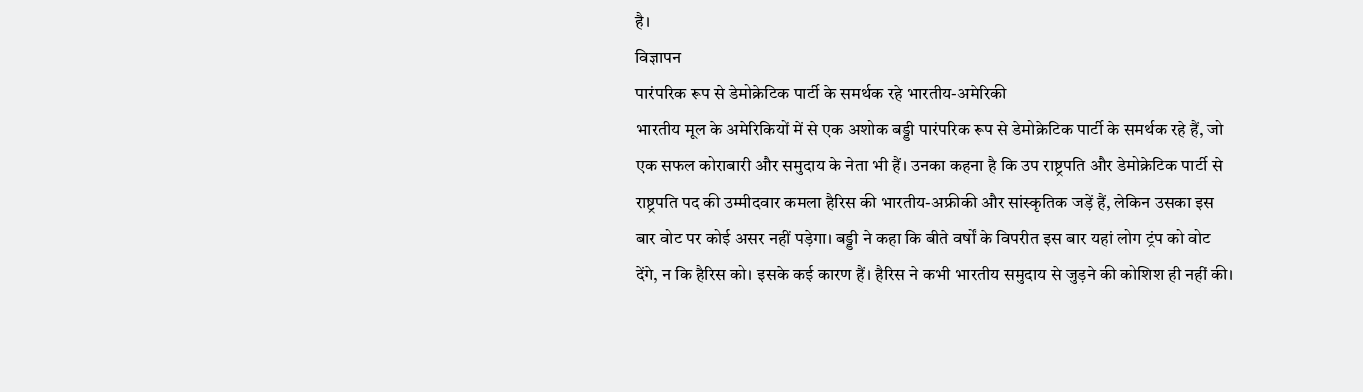है।
विज्ञापन
पारंपरिक रूप से डेमोक्रेटिक पार्टी के समर्थक रहे भारतीय-अमेरिकी
भारतीय मूल के अमेरिकियों में से एक अशोक बड्डी पारंपरिक रूप से डेमोक्रेटिक पार्टी के समर्थक रहे हैं, जो एक सफल कोराबारी और समुदाय के नेता भी हैं। उनका कहना है कि उप राष्ट्रपति और डेमोक्रेटिक पार्टी से राष्ट्रपति पद की उम्मीदवार कमला हैरिस की भारतीय-अफ्रीकी और सांस्कृतिक जड़ें हैं, लेकिन उसका इस बार वोट पर कोई असर नहीं पड़ेगा। बड्डी ने कहा कि बीते वर्षों के विपरीत इस बार यहां लोग ट्रंप को वोट देंगे, न कि हैरिस को। इसके कई कारण हैं। हैरिस ने कभी भारतीय समुदाय से जुड़ने की कोशिश ही नहीं की।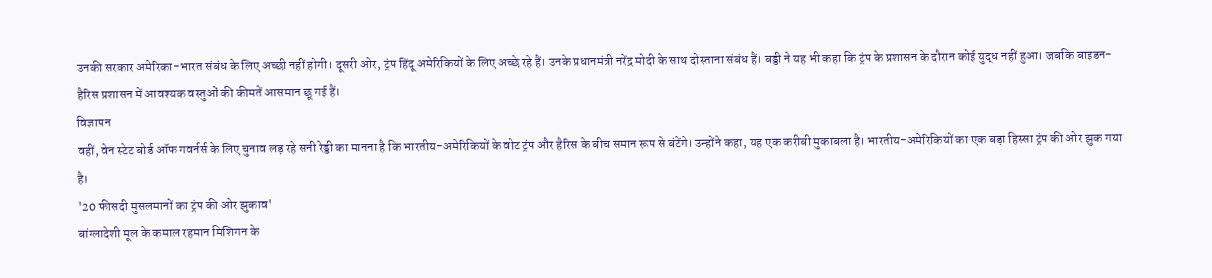उनकी सरकार अमेरिका-भारत संबंध के लिए अच्छी नहीं होगी। दूसरी ओर, ट्रंप हिंदू अमेरिकियों के लिए अच्छे रहे हैं। उनके प्रधानमंत्री नरेंद्र मोदी के साथ दोस्ताना संबंध हैं। बड्डी ने यह भी कहा कि ट्रंप के प्रशासन के दौरान कोई युद्ध नहीं हुआ। जबकि बाइडन-हैरिस प्रशासन में आवश्यक वस्तुओं की कीमतें आसमान छू गई हैं।
विज्ञापन
वहीं, वेन स्टेट बोर्ड ऑफ गवर्नर्स के लिए चुनाव लड़ रहे सनी रेड्डी का मानना है कि भारतीय-अमेरिकियों के वोट ट्रंप और हैरिस के बीच समान रूप से बंटेंगे। उन्होंने कहा, यह एक करीबी मुकाबला है। भारतीय-अमेरिकियों का एक बड़ा हिस्सा ट्रंप की ओर झुक गया है।
'20 फीसदी मुसलमानों का ट्रंप की ओर झुकाव'
बांग्लादेशी मूल के कमाल रहमान मिशिगन के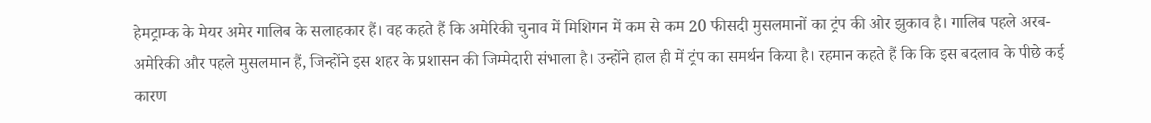हेमट्राम्क के मेयर अमेर गालिब के सलाहकार हैं। वह कहते हैं कि अमेरिकी चुनाव में मिशिगन में कम से कम 20 फीसदी मुसलमानों का ट्रंप की ओर झुकाव है। गालिब पहले अरब-अमेरिकी और पहले मुसलमान हैं, जिन्होंने इस शहर के प्रशासन की जिम्मेदारी संभाला है। उन्होंने हाल ही में ट्रंप का समर्थन किया है। रहमान कहते हैं कि कि इस बदलाव के पीछे कई कारण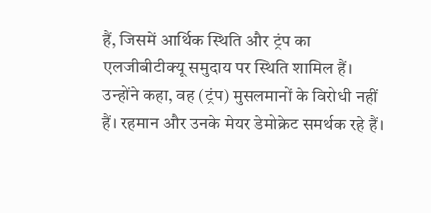हैं, जिसमें आर्थिक स्थिति और ट्रंप का एलजीबीटीक्यू समुदाय पर स्थिति शामिल हैं। उन्होंने कहा, वह (ट्रंप) मुसलमानों के विरोधी नहीं हैं। रहमान और उनके मेयर डेमोक्रेट समर्थक रहे हैं।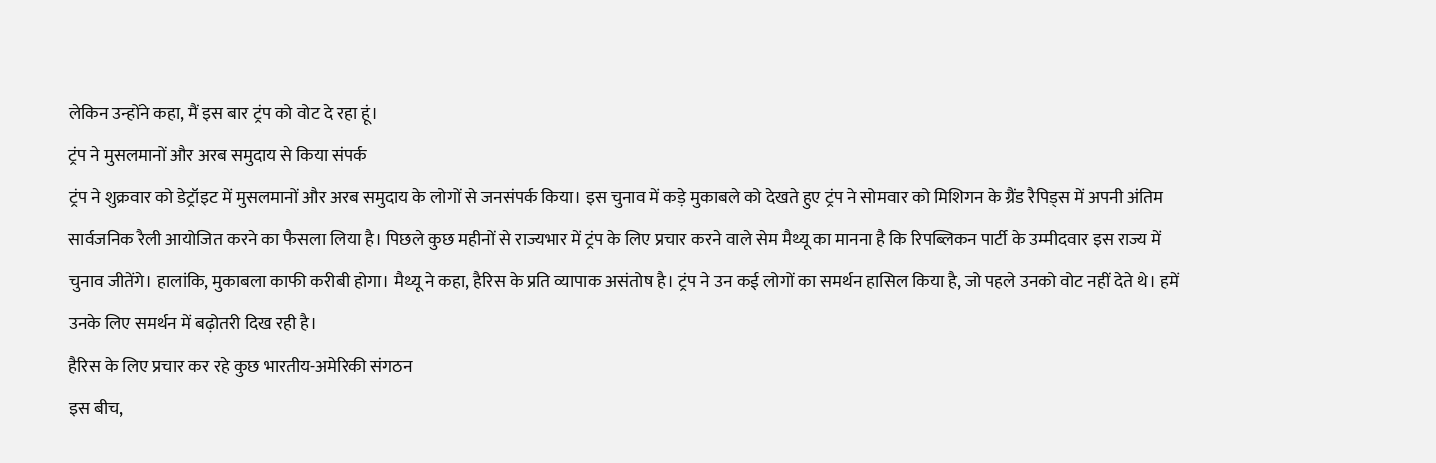लेकिन उन्होंने कहा, मैं इस बार ट्रंप को वोट दे रहा हूं।
ट्रंप ने मुसलमानों और अरब समुदाय से किया संपर्क
ट्रंप ने शुक्रवार को डेट्रॉइट में मुसलमानों और अरब समुदाय के लोगों से जनसंपर्क किया। इस चुनाव में कड़े मुकाबले को देखते हुए ट्रंप ने सोमवार को मिशिगन के ग्रैंड रैपिड्स में अपनी अंतिम सार्वजनिक रैली आयोजित करने का फैसला लिया है। पिछले कुछ महीनों से राज्यभार में ट्रंप के लिए प्रचार करने वाले सेम मैथ्यू का मानना है कि रिपब्लिकन पार्टी के उम्मीदवार इस राज्य में चुनाव जीतेंगे। हालांकि, मुकाबला काफी करीबी होगा। मैथ्यू ने कहा, हैरिस के प्रति व्यापाक असंतोष है। ट्रंप ने उन कई लोगों का समर्थन हासिल किया है, जो पहले उनको वोट नहीं देते थे। हमें उनके लिए समर्थन में बढ़ोतरी दिख रही है।
हैरिस के लिए प्रचार कर रहे कुछ भारतीय-अमेरिकी संगठन
इस बीच,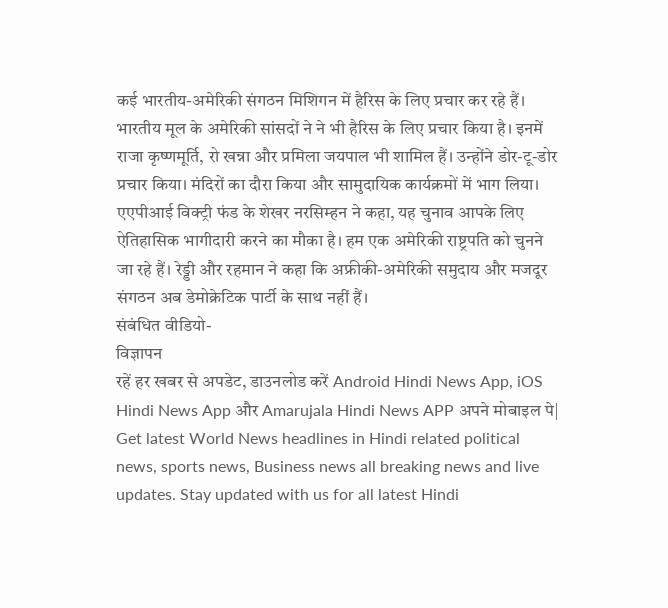कई भारतीय-अमेरिकी संगठन मिशिगन में हैरिस के लिए प्रचार कर रहे हैं। भारतीय मूल के अमेरिकी सांसदों ने ने भी हैरिस के लिए प्रचार किया है। इनमें राजा कृष्णमूर्ति, रो खन्ना और प्रमिला जयपाल भी शामिल हैं। उन्होंने डोर-टू-डोर प्रचार किया। मंदिरों का दौरा किया और सामुदायिक कार्यक्रमों में भाग लिया। एएपीआई विक्ट्री फंड के शेखर नरसिम्हन ने कहा, यह चुनाव आपके लिए ऐतिहासिक भागीदारी करने का मौका है। हम एक अमेरिकी राष्ट्रपति को चुनने जा रहे हैं। रेड्डी और रहमान ने कहा कि अफ्रीकी-अमेरिकी समुदाय और मजदूर संगठन अब डेमोक्रेटिक पार्टी के साथ नहीं हैं।
संबंधित वीडियो-
विज्ञापन
रहें हर खबर से अपडेट, डाउनलोड करें Android Hindi News App, iOS Hindi News App और Amarujala Hindi News APP अपने मोबाइल पे|
Get latest World News headlines in Hindi related political news, sports news, Business news all breaking news and live updates. Stay updated with us for all latest Hindi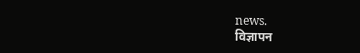news.
विज्ञापन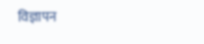विज्ञापन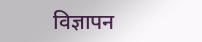विज्ञापन